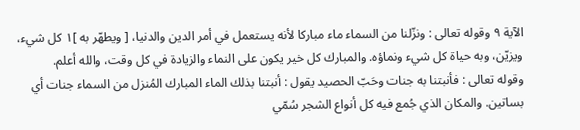الآية ٩ وقوله تعالى : ونزّلنا من السماء ماء مباركا لأنه يستعمل في أمر الدين والدنيا، [ ويطهّر به ]١ كل شيء، ويزيّن، وبه حياة كل شيء ونماؤه. والمبارك كل خير يكون على النماء والزيادة في كل وقت، والله أعلم.
وقوله تعالى : فأنبتنا به جنات وحَبّ الحصيد يقول : أنبتنا بذلك الماء المبارك المُنزل من السماء جنات أي بساتين. والمكان الذي جُمع فيه كل أنواع الشجر سُمّي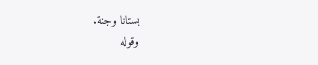بستانا وجنة.
وقوله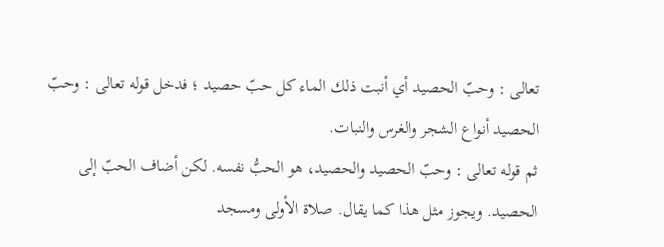تعالى : وحبّ الحصيد أي أنبت ذلك الماء كل حبّ حصيد ؛ فدخل قوله تعالى : وحبّ الحصيد أنواع الشجر والغرس والنبات.
ثم قوله تعالى : وحبّ الحصيد والحصيد، هو الحبُّ نفسه. لكن أضاف الحبّ إلى الحصيد. ويجوز مثل هذا كما يقال. صلاة الأولى ومسجد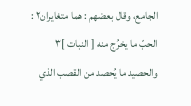الجامع، وقال بعضهم : هما متغايران٢ : الحبّ ما يخرُج منه [ النبات ]٣ والحصيد ما يُحصد من القصب الذي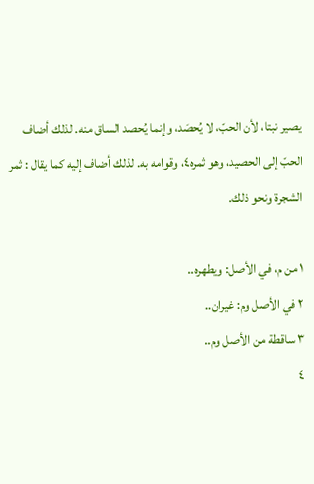يصير نبتا، لأن الحبّ، لا يُحصَد، وإنما يُحصد الساق منه. لذلك أضاف الحبّ إلى الحصيد، وهو ثمره٤، وقوامه به. لذلك أضاف إليه كما يقال : ثمر الشجرة ونحو ذلك.

١ من م، في الأصل: ويطهره..
٢ في الأصل وم: غيران..
٣ ساقطة من الأصل وم..
٤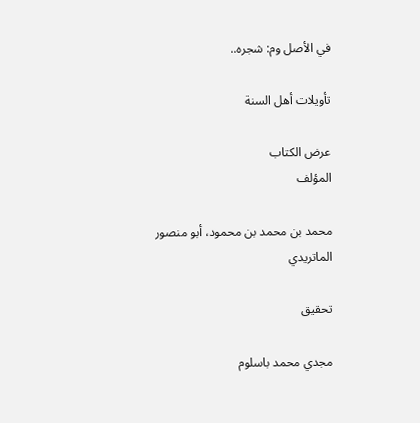في الأصل وم: شجره..

تأويلات أهل السنة

عرض الكتاب
المؤلف

محمد بن محمد بن محمود، أبو منصور الماتريدي

تحقيق

مجدي محمد باسلوم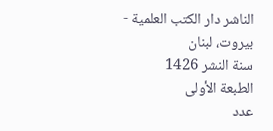الناشر دار الكتب العلمية - بيروت، لبنان
سنة النشر 1426
الطبعة الأولى
عدد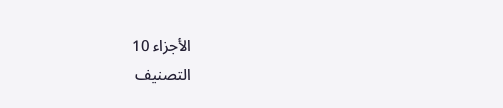الأجزاء 10
التصنيف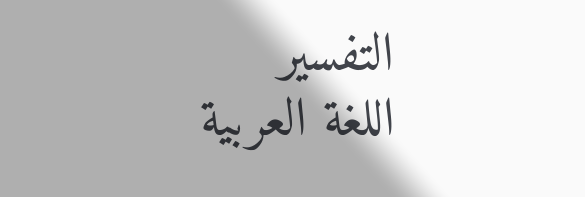التفسير
اللغة العربية